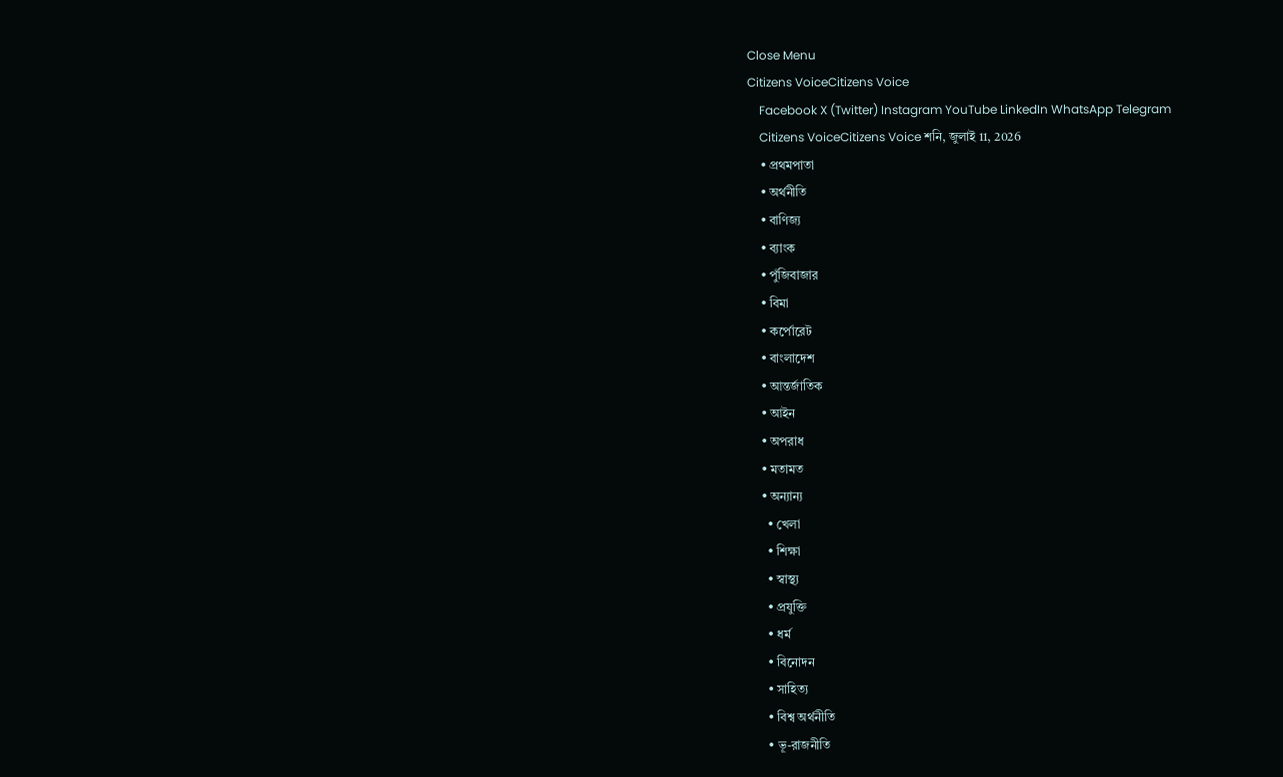Close Menu
Citizens VoiceCitizens Voice
    Facebook X (Twitter) Instagram YouTube LinkedIn WhatsApp Telegram
    Citizens VoiceCitizens Voice শনি, জুলাই 11, 2026
    • প্রথমপাতা
    • অর্থনীতি
    • বাণিজ্য
    • ব্যাংক
    • পুঁজিবাজার
    • বিমা
    • কর্পোরেট
    • বাংলাদেশ
    • আন্তর্জাতিক
    • আইন
    • অপরাধ
    • মতামত
    • অন্যান্য
      • খেলা
      • শিক্ষা
      • স্বাস্থ্য
      • প্রযুক্তি
      • ধর্ম
      • বিনোদন
      • সাহিত্য
      • বিশ্ব অর্থনীতি
      • ভূ-রাজনীতি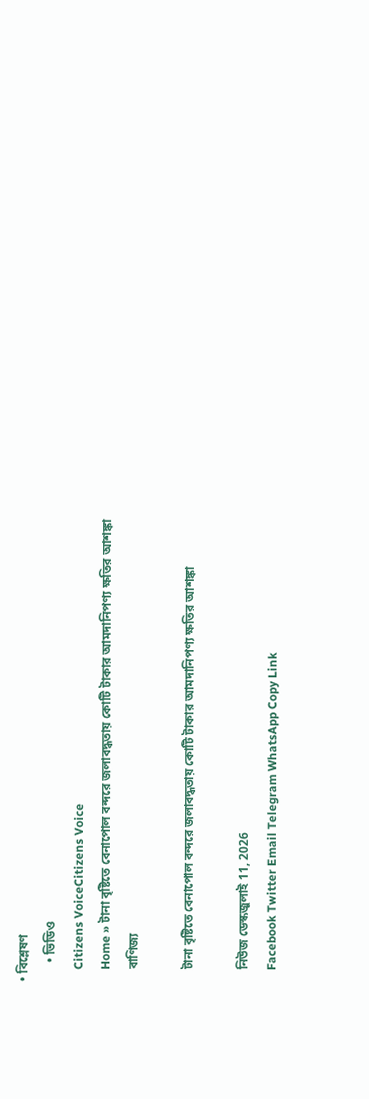• বিশ্লেষণ
      • ভিডিও
    Citizens VoiceCitizens Voice
    Home » টানা বৃষ্টিতে বেনাপোল বন্দরে জলাবদ্ধতায় কোটি টাকার আমদানিপণ্য ক্ষতির আশঙ্কা
    বাণিজ্য

    টানা বৃষ্টিতে বেনাপোল বন্দরে জলাবদ্ধতায় কোটি টাকার আমদানিপণ্য ক্ষতির আশঙ্কা

    নিউজ ডেস্কজুলাই 11, 2026
    Facebook Twitter Email Telegram WhatsApp Copy Link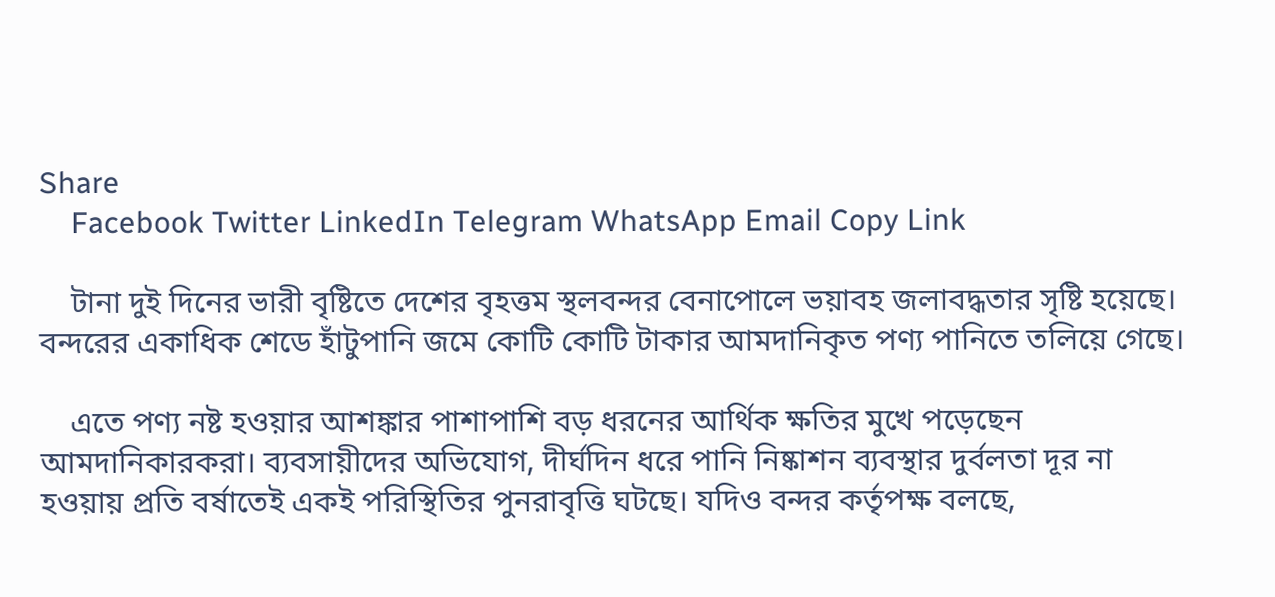Share
    Facebook Twitter LinkedIn Telegram WhatsApp Email Copy Link

    টানা দুই দিনের ভারী বৃষ্টিতে দেশের বৃহত্তম স্থলবন্দর বেনাপোলে ভয়াবহ জলাবদ্ধতার সৃষ্টি হয়েছে। বন্দরের একাধিক শেডে হাঁটুপানি জমে কোটি কোটি টাকার আমদানিকৃত পণ্য পানিতে তলিয়ে গেছে।

    এতে পণ্য নষ্ট হওয়ার আশঙ্কার পাশাপাশি বড় ধরনের আর্থিক ক্ষতির মুখে পড়েছেন আমদানিকারকরা। ব্যবসায়ীদের অভিযোগ, দীর্ঘদিন ধরে পানি নিষ্কাশন ব্যবস্থার দুর্বলতা দূর না হওয়ায় প্রতি বর্ষাতেই একই পরিস্থিতির পুনরাবৃত্তি ঘটছে। যদিও বন্দর কর্তৃপক্ষ বলছে,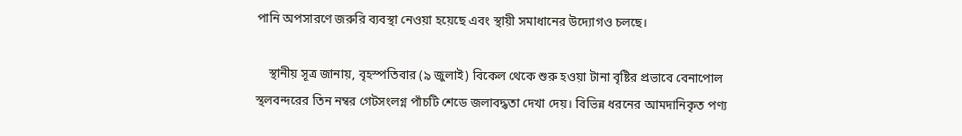পানি অপসারণে জরুরি ব্যবস্থা নেওয়া হয়েছে এবং স্থায়ী সমাধানের উদ্যোগও চলছে।

    স্থানীয় সূত্র জানায়, বৃহস্পতিবার (৯ জুলাই) বিকেল থেকে শুরু হওয়া টানা বৃষ্টির প্রভাবে বেনাপোল স্থলবন্দরের তিন নম্বর গেটসংলগ্ন পাঁচটি শেডে জলাবদ্ধতা দেখা দেয়। বিভিন্ন ধরনের আমদানিকৃত পণ্য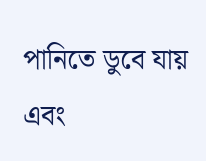পানিতে ডুবে যায় এবং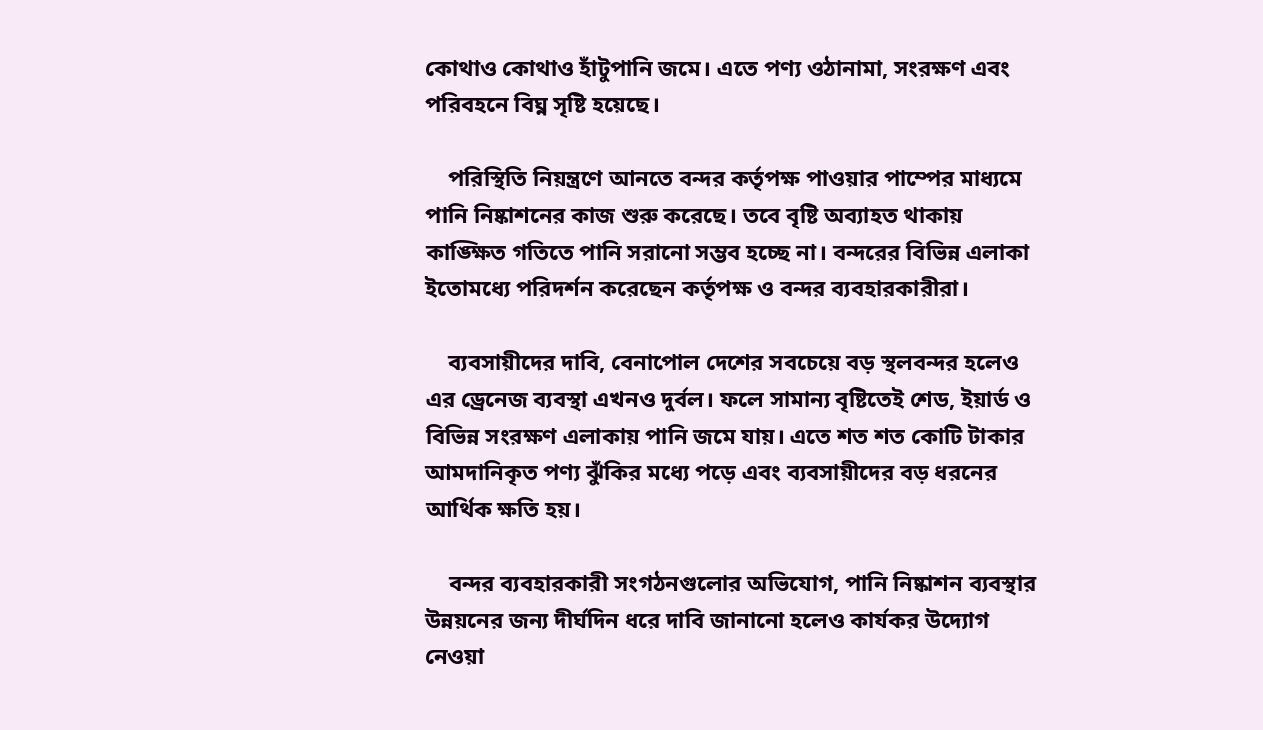কোথাও কোথাও হাঁটুপানি জমে। এতে পণ্য ওঠানামা, সংরক্ষণ এবং পরিবহনে বিঘ্ন সৃষ্টি হয়েছে।

    পরিস্থিতি নিয়ন্ত্রণে আনতে বন্দর কর্তৃপক্ষ পাওয়ার পাম্পের মাধ্যমে পানি নিষ্কাশনের কাজ শুরু করেছে। তবে বৃষ্টি অব্যাহত থাকায় কাঙ্ক্ষিত গতিতে পানি সরানো সম্ভব হচ্ছে না। বন্দরের বিভিন্ন এলাকা ইতোমধ্যে পরিদর্শন করেছেন কর্তৃপক্ষ ও বন্দর ব্যবহারকারীরা।

    ব্যবসায়ীদের দাবি, বেনাপোল দেশের সবচেয়ে বড় স্থলবন্দর হলেও এর ড্রেনেজ ব্যবস্থা এখনও দুর্বল। ফলে সামান্য বৃষ্টিতেই শেড, ইয়ার্ড ও বিভিন্ন সংরক্ষণ এলাকায় পানি জমে যায়। এতে শত শত কোটি টাকার আমদানিকৃত পণ্য ঝুঁকির মধ্যে পড়ে এবং ব্যবসায়ীদের বড় ধরনের আর্থিক ক্ষতি হয়।

    বন্দর ব্যবহারকারী সংগঠনগুলোর অভিযোগ, পানি নিষ্কাশন ব্যবস্থার উন্নয়নের জন্য দীর্ঘদিন ধরে দাবি জানানো হলেও কার্যকর উদ্যোগ নেওয়া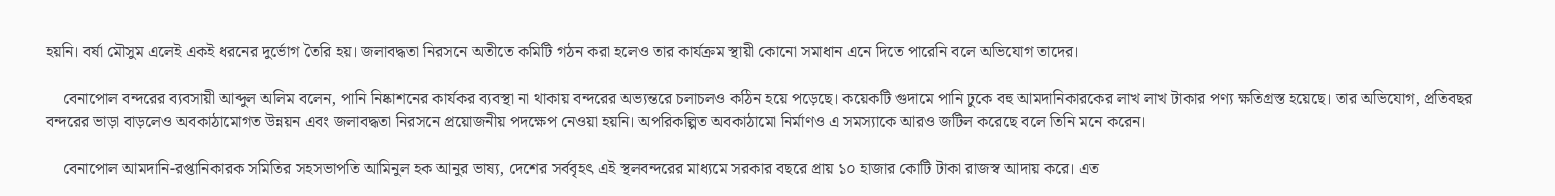হয়নি। বর্ষা মৌসুম এলেই একই ধরনের দুর্ভোগ তৈরি হয়। জলাবদ্ধতা নিরসনে অতীতে কমিটি গঠন করা হলেও তার কার্যক্রম স্থায়ী কোনো সমাধান এনে দিতে পারেনি বলে অভিযোগ তাদের।

    বেনাপোল বন্দরের ব্যবসায়ী আব্দুল অলিম বলেন, পানি নিষ্কাশনের কার্যকর ব্যবস্থা না থাকায় বন্দরের অভ্যন্তরে চলাচলও কঠিন হয়ে পড়েছে। কয়েকটি গুদামে পানি ঢুকে বহু আমদানিকারকের লাখ লাখ টাকার পণ্য ক্ষতিগ্রস্ত হয়েছে। তার অভিযোগ, প্রতিবছর বন্দরের ভাড়া বাড়লেও অবকাঠামোগত উন্নয়ন এবং জলাবদ্ধতা নিরসনে প্রয়োজনীয় পদক্ষেপ নেওয়া হয়নি। অপরিকল্পিত অবকাঠামো নির্মাণও এ সমস্যাকে আরও জটিল করেছে বলে তিনি মনে করেন।

    বেনাপোল আমদানি-রপ্তানিকারক সমিতির সহসভাপতি আমিনুল হক আনুর ভাষ্য, দেশের সর্ববৃহৎ এই স্থলবন্দরের মাধ্যমে সরকার বছরে প্রায় ১০ হাজার কোটি টাকা রাজস্ব আদায় করে। এত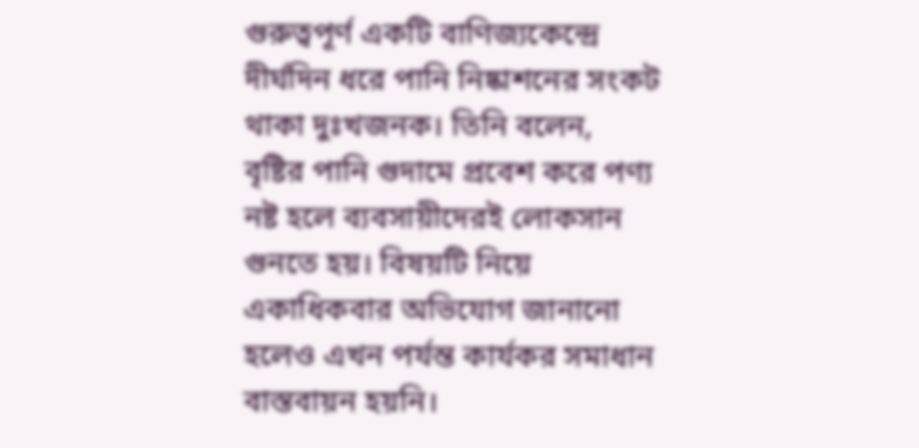গুরুত্বপূর্ণ একটি বাণিজ্যকেন্দ্রে দীর্ঘদিন ধরে পানি নিষ্কাশনের সংকট থাকা দুঃখজনক। তিনি বলেন, বৃষ্টির পানি গুদামে প্রবেশ করে পণ্য নষ্ট হলে ব্যবসায়ীদেরই লোকসান গুনতে হয়। বিষয়টি নিয়ে একাধিকবার অভিযোগ জানানো হলেও এখন পর্যন্ত কার্যকর সমাধান বাস্তবায়ন হয়নি।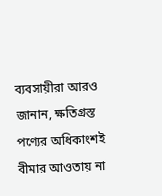ব্যবসায়ীরা আরও জানান, ক্ষতিগ্রস্ত পণ্যের অধিকাংশই বীমার আওতায় না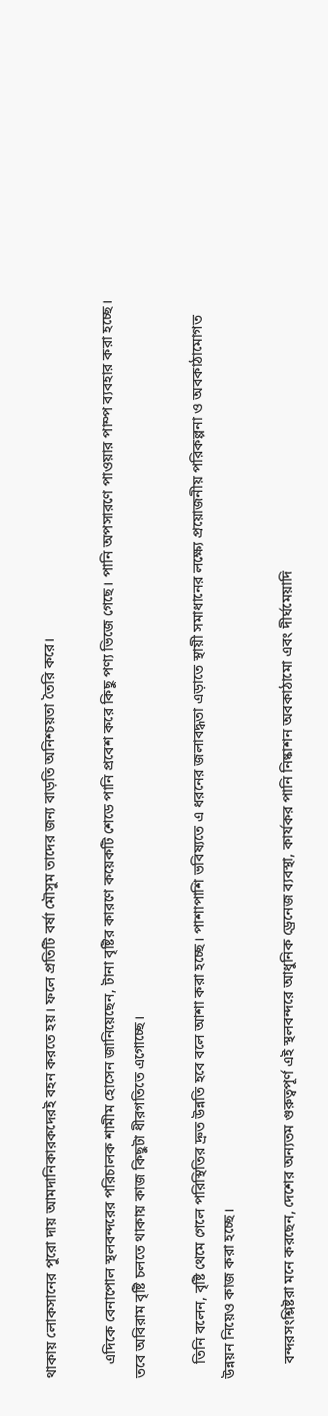থাকায় লোকসানের পুরো দায় আমদানিকারকদেরই বহন করতে হয়। ফলে প্রতিটি বর্ষা মৌসুম তাদের জন্য বাড়তি অনিশ্চয়তা তৈরি করে।

    এদিকে বেনাপোল স্থলবন্দরের পরিচালক শামীম হোসেন জানিয়েছেন, টানা বৃষ্টির কারণে কয়েকটি শেডে পানি প্রবেশ করে কিছু পণ্য ভিজে গেছে। পানি অপসারণে পাওয়ার পাম্প ব্যবহার করা হচ্ছে। তবে অবিরাম বৃষ্টি চলতে থাকায় কাজ কিছুটা ধীরগতিতে এগোচ্ছে।

    তিনি বলেন, বৃষ্টি থেমে গেলে পরিস্থিতির দ্রুত উন্নতি হবে বলে আশা করা হচ্ছে। পাশাপাশি ভবিষ্যতে এ ধরনের জলাবদ্ধতা এড়াতে স্থায়ী সমাধানের লক্ষ্যে প্রয়োজনীয় পরিকল্পনা ও অবকাঠামোগত উন্নয়ন নিয়েও কাজ করা হচ্ছে।

    বন্দরসংশ্লিষ্টরা মনে করছেন, দেশের অন্যতম গুরুত্বপূর্ণ এই স্থলবন্দরে আধুনিক ড্রেনেজ ব্যবস্থা, কার্যকর পানি নিষ্কাশন অবকাঠামো এবং দীর্ঘমেয়াদি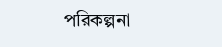পরিকল্পনা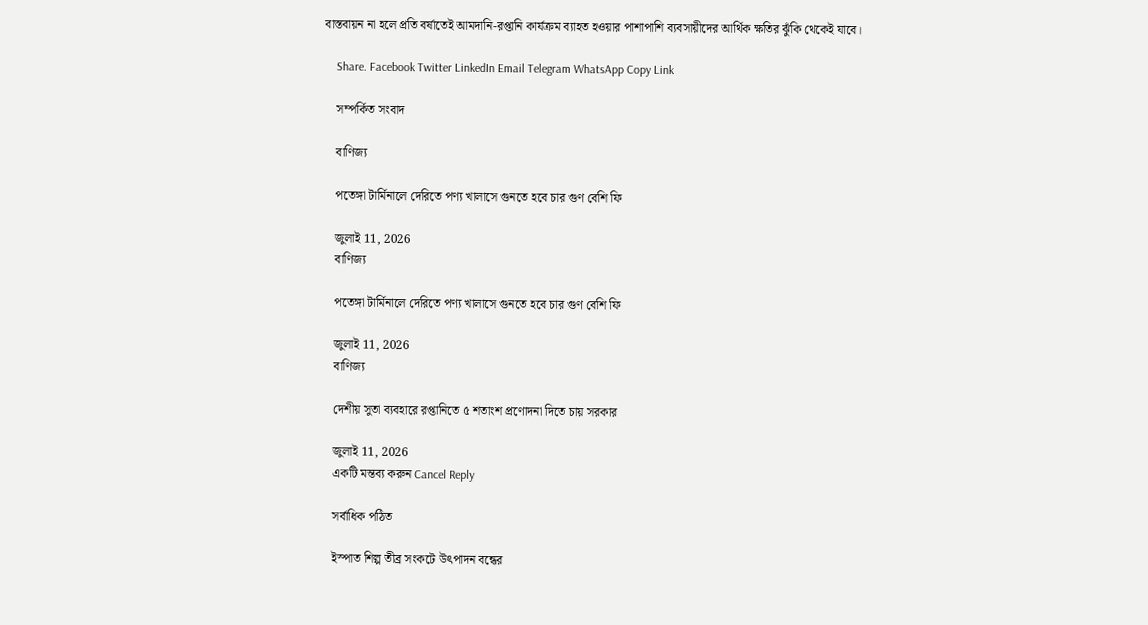বাস্তবায়ন না হলে প্রতি বর্ষাতেই আমদানি-রপ্তানি কার্যক্রম ব্যাহত হওয়ার পাশাপাশি ব্যবসায়ীদের আর্থিক ক্ষতির ঝুঁকি থেকেই যাবে।

    Share. Facebook Twitter LinkedIn Email Telegram WhatsApp Copy Link

    সম্পর্কিত সংবাদ

    বাণিজ্য

    পতেঙ্গা টার্মিনালে দেরিতে পণ্য খালাসে গুনতে হবে চার গুণ বেশি ফি

    জুলাই 11, 2026
    বাণিজ্য

    পতেঙ্গা টার্মিনালে দেরিতে পণ্য খালাসে গুনতে হবে চার গুণ বেশি ফি

    জুলাই 11, 2026
    বাণিজ্য

    দেশীয় সুতা ব্যবহারে রপ্তানিতে ৫ শতাংশ প্রণোদনা দিতে চায় সরকার

    জুলাই 11, 2026
    একটি মন্তব্য করুন Cancel Reply

    সর্বাধিক পঠিত

    ইস্পাত শিল্প তীব্র সংকটে উৎপাদন বন্ধের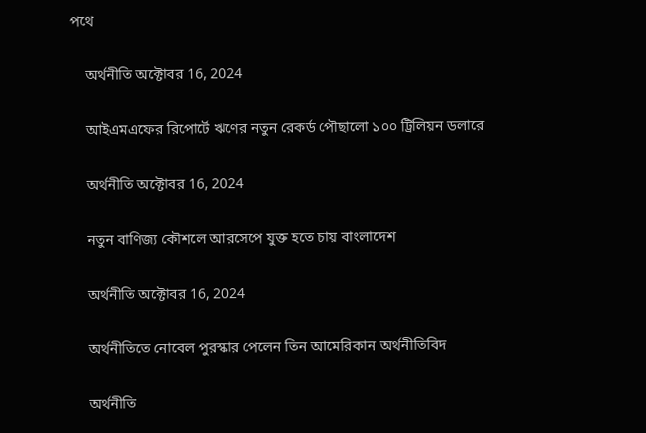পথে

    অর্থনীতি অক্টোবর 16, 2024

    আইএমএফের রিপোর্টে ঋণের নতুন রেকর্ড পৌছালো ১০০ ট্রিলিয়ন ডলারে

    অর্থনীতি অক্টোবর 16, 2024

    নতুন বাণিজ্য কৌশলে আরসেপে যুক্ত হতে চায় বাংলাদেশ

    অর্থনীতি অক্টোবর 16, 2024

    অর্থনীতিতে নোবেল পুরস্কার পেলেন তিন আমেরিকান অর্থনীতিবিদ

    অর্থনীতি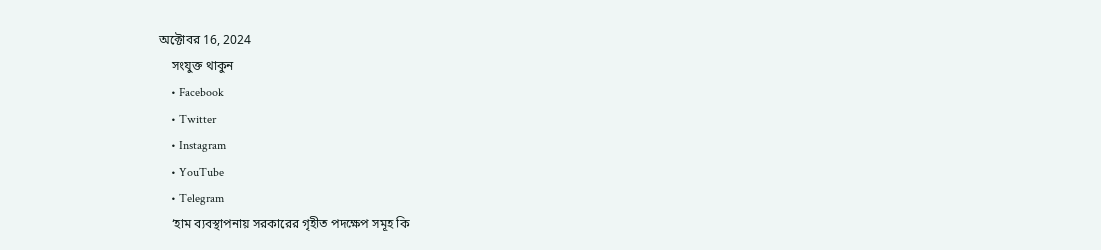অক্টোবর 16, 2024
    সংযুক্ত থাকুন
    • Facebook
    • Twitter
    • Instagram
    • YouTube
    • Telegram
    ‘হাম ব্যবস্থাপনায় সরকারের গৃহীত পদক্ষেপ সমূহ কি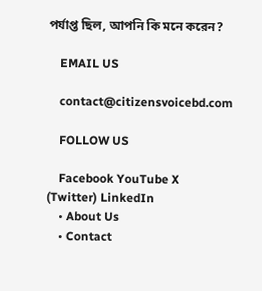পর্যাপ্ত ছিল, আপনি কি মনে করেন?

    EMAIL US

    contact@citizensvoicebd.com

    FOLLOW US

    Facebook YouTube X (Twitter) LinkedIn
    • About Us
    • Contact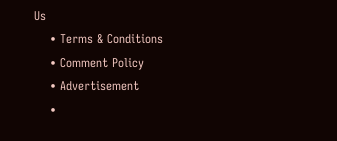Us
    • Terms & Conditions
    • Comment Policy
    • Advertisement
    •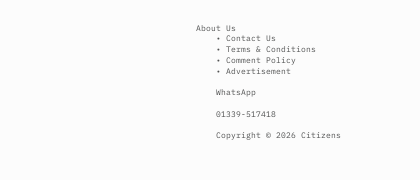About Us
    • Contact Us
    • Terms & Conditions
    • Comment Policy
    • Advertisement

    WhatsApp

    01339-517418

    Copyright © 2026 Citizens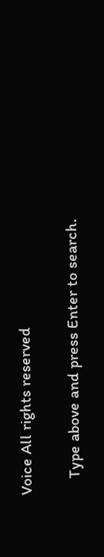Voice All rights reserved

    Type above and press Enter to search.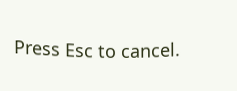Press Esc to cancel.